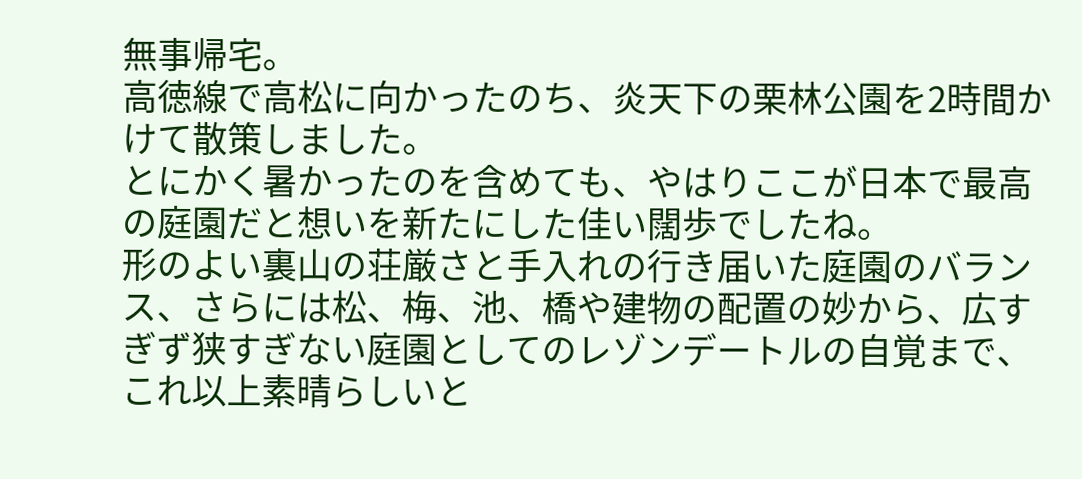無事帰宅。
高徳線で高松に向かったのち、炎天下の栗林公園を2時間かけて散策しました。
とにかく暑かったのを含めても、やはりここが日本で最高の庭園だと想いを新たにした佳い闊歩でしたね。
形のよい裏山の荘厳さと手入れの行き届いた庭園のバランス、さらには松、梅、池、橋や建物の配置の妙から、広すぎず狭すぎない庭園としてのレゾンデートルの自覚まで、これ以上素晴らしいと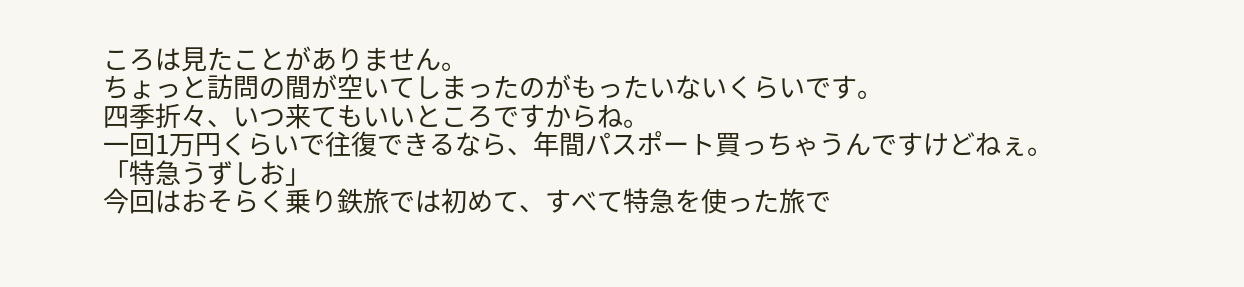ころは見たことがありません。
ちょっと訪問の間が空いてしまったのがもったいないくらいです。
四季折々、いつ来てもいいところですからね。
一回1万円くらいで往復できるなら、年間パスポート買っちゃうんですけどねぇ。
「特急うずしお」
今回はおそらく乗り鉄旅では初めて、すべて特急を使った旅で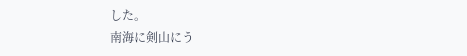した。
南海に剣山にう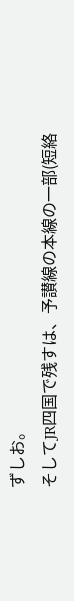ずしお。
そしてJR四国で残すは、予讃線の本線の一部(短絡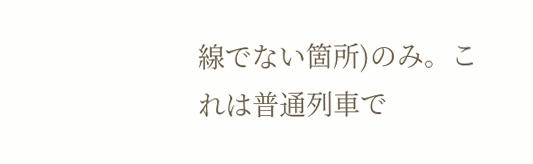線でない箇所)のみ。これは普通列車で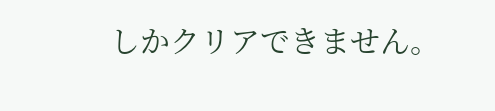しかクリアできません。